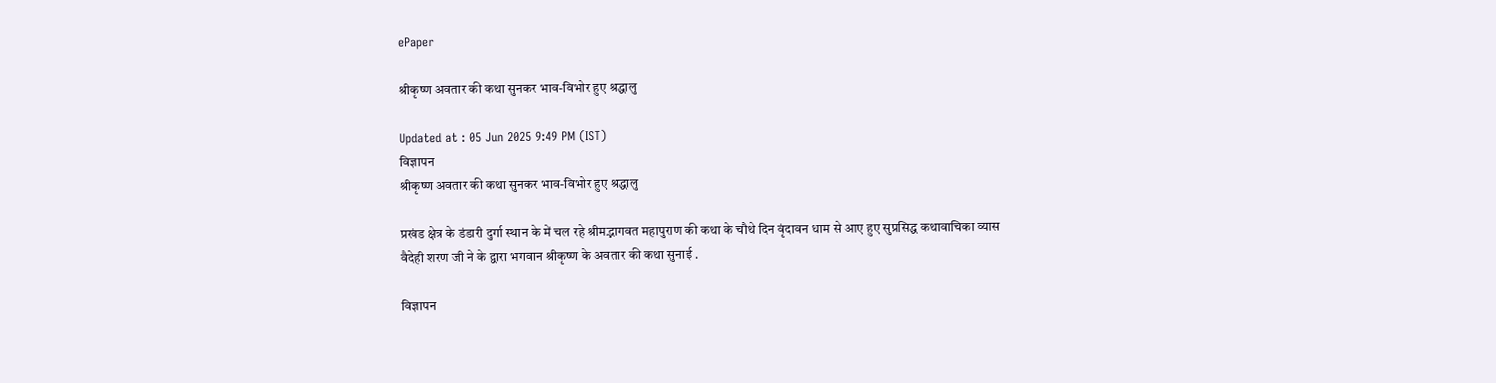ePaper

श्रीकृष्ण अवतार की कथा सुनकर भाव-विभोर हुए श्रद्धालु

Updated at : 05 Jun 2025 9:49 PM (IST)
विज्ञापन
श्रीकृष्ण अवतार की कथा सुनकर भाव-विभोर हुए श्रद्धालु

प्रखंड क्षेत्र के डंडारी दुर्गा स्थान के में चल रहे श्रीमद्भागवत महापुराण की कथा के चौथे दिन वृंदावन धाम से आए हुए सुप्रसिद्ध कथावाचिका व्यास वैदेही शरण जी ने के द्वारा भगवान श्रीकृष्ण के अवतार की कथा सुनाई .

विज्ञापन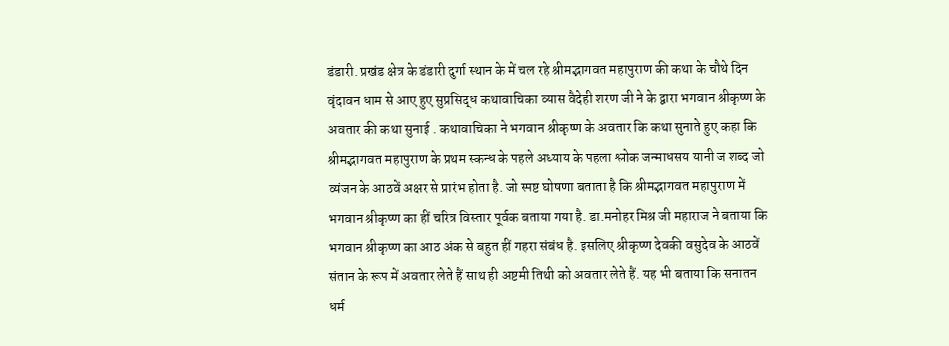डंडारी. प्रखंड क्षेत्र के डंडारी दुर्गा स्थान के में चल रहे श्रीमद्भागवत महापुराण की कथा के चौथे दिन वृंदावन धाम से आए हुए सुप्रसिद्ध कथावाचिका व्यास वैदेही शरण जी ने के द्वारा भगवान श्रीकृष्ण के अवतार की कथा सुनाई . कथावाचिका ने भगवान श्रीकृष्ण के अवतार कि कथा सुनाते हुए कहा कि श्रीमद्भागवत महापुराण के प्रथम स्कन्ध के पहले अध्याय के पहला श्लोक जन्माधसय यानी ज शब्द जो व्यंजन के आठवें अक्षर से प्रारंभ होता है. जो स्पष्ट घोषणा बताता है कि श्रीमद्भागवत महापुराण में भगवान श्रीकृष्ण का हीं चरित्र विस्तार पूर्वक बताया गया है. डा.मनोहर मिश्र जी महाराज ने बताया कि भगवान श्रीकृष्ण का आठ अंक से बहुत हीं गहरा संबंध है. इसलिए श्रीकृष्ण देवकी वसुदेव के आठवें संतान के रूप में अवतार लेते हैं साथ ही अष्टमी तिथी को अवतार लेते हैं. यह भी बताया कि सनातन धर्म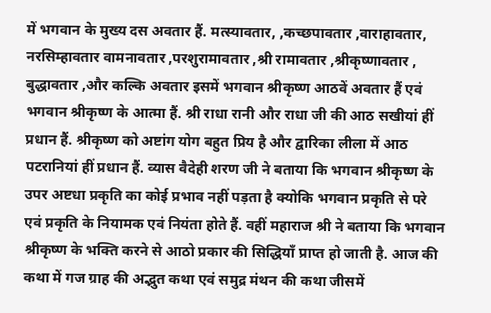में भगवान के मुख्य दस अवतार हैं. मत्स्यावतार, ,कच्छपावतार ,वाराहावतार, नरसिम्हावतार वामनावतार ,परशुरामावतार ,श्री रामावतार ,श्रीकृष्णावतार , बुद्धावतार ,और कल्कि अवतार इसमें भगवान श्रीकृष्ण आठवें अवतार हैं एवं भगवान श्रीकृष्ण के आत्मा हैं. श्री राधा रानी और राधा जी की आठ सखीयां हीं प्रधान हैं. श्रीकृष्ण को अष्टांग योग बहुत प्रिय है और द्वारिका लीला में आठ पटरानियां हीं प्रधान हैं. व्यास वैदेही शरण जी ने बताया कि भगवान श्रीकृष्ण के उपर अष्टधा प्रकृति का कोई प्रभाव नहीं पड़ता है क्योकि भगवान प्रकृति से परे एवं प्रकृति के नियामक एवं नियंता होते हैं. वहीं महाराज श्री ने बताया कि भगवान श्रीकृष्ण के भक्ति करने से आठो प्रकार की सिद्धियाँ प्राप्त हो जाती है. आज की कथा में गज ग्राह की अद्भुत कथा एवं समुद्र मंथन की कथा जीसमें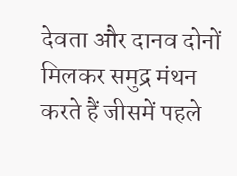देवता और दानव दोनों मिलकर समुद्र मंथन करते हैं जीसमें पहले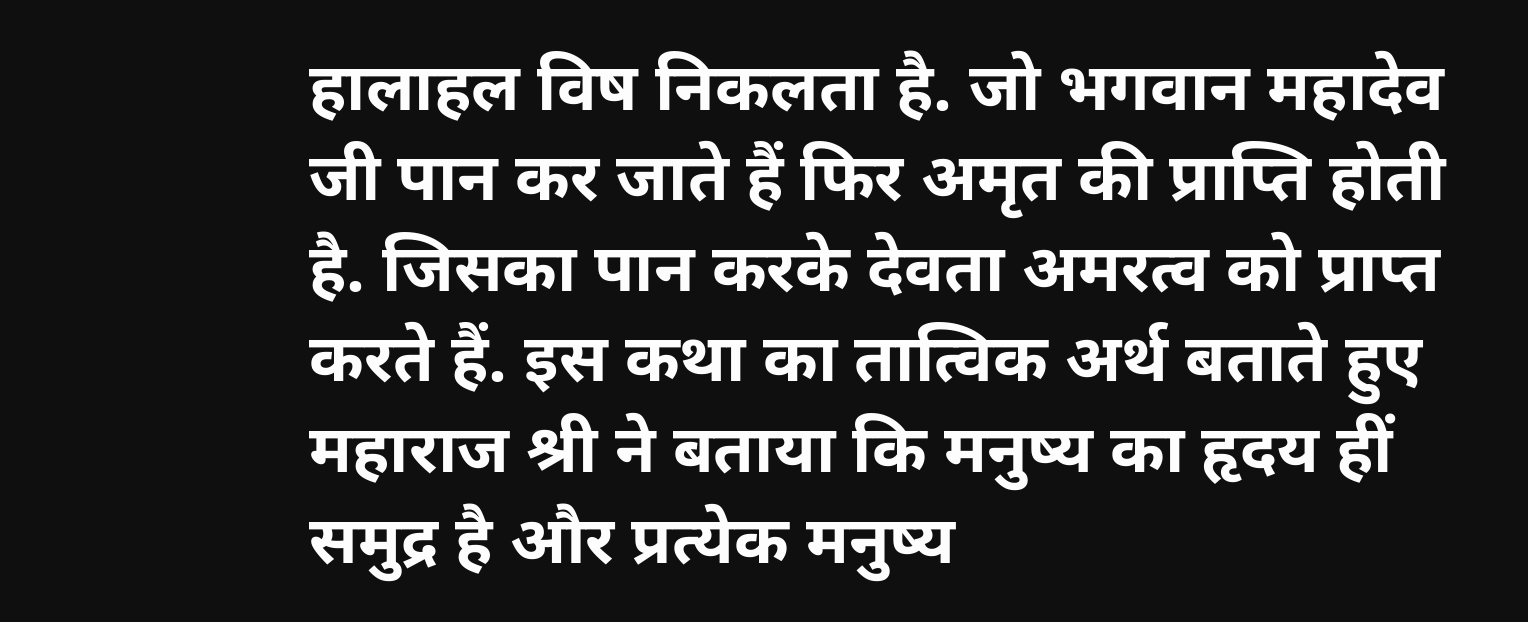हालाहल विष निकलता है. जो भगवान महादेव जी पान कर जाते हैं फिर अमृत की प्राप्ति होती है. जिसका पान करके देवता अमरत्व को प्राप्त करते हैं. इस कथा का तात्विक अर्थ बताते हुए महाराज श्री ने बताया कि मनुष्य का हृदय हीं समुद्र है और प्रत्येक मनुष्य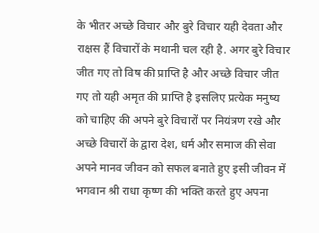के भीतर अच्छे विचार और बुरे विचार यही देवता और राक्षस हैं विचारों के मथानी चल रही है. अगर बुरे विचार जीत गए तो विष की प्राप्ति है और अच्छे विचार जीत गए तो यही अमृत की प्राप्ति है इसलिए प्रत्येक मनुष्य को चाहिए की अपने बुरे विचारों पर नियंत्रण रखे और अच्छे विचारों के द्वारा देश, धर्म और समाज की सेवा अपने मानव जीवन को सफल बनाते हुए इसी जीवन में भगवान श्री राधा कृष्ण की भक्ति करते हुए अपना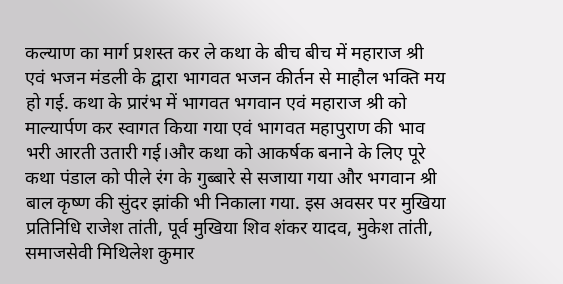कल्याण का मार्ग प्रशस्त कर ले कथा के बीच बीच में महाराज श्री एवं भजन मंडली के द्वारा भागवत भजन कीर्तन से माहौल भक्ति मय हो गई. कथा के प्रारंभ में भागवत भगवान एवं महाराज श्री को माल्यार्पण कर स्वागत किया गया एवं भागवत महापुराण की भाव भरी आरती उतारी गई।और कथा को आकर्षक बनाने के लिए पूरे कथा पंडाल को पीले रंग के गुब्बारे से सजाया गया और भगवान श्री बाल कृष्ण की सुंदर झांकी भी निकाला गया. इस अवसर पर मुखिया प्रतिनिधि राजेश तांती, पूर्व मुखिया शिव शंकर यादव, मुकेश तांती, समाजसेवी मिथिलेश कुमार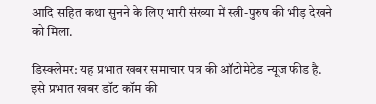आदि सहित कथा सुनने के लिए भारी संख्या में स्त्री-पुरुष की भीड़ देखने को मिला.

डिस्क्लेमर: यह प्रभात खबर समाचार पत्र की ऑटोमेटेड न्यूज फीड है. इसे प्रभात खबर डॉट कॉम की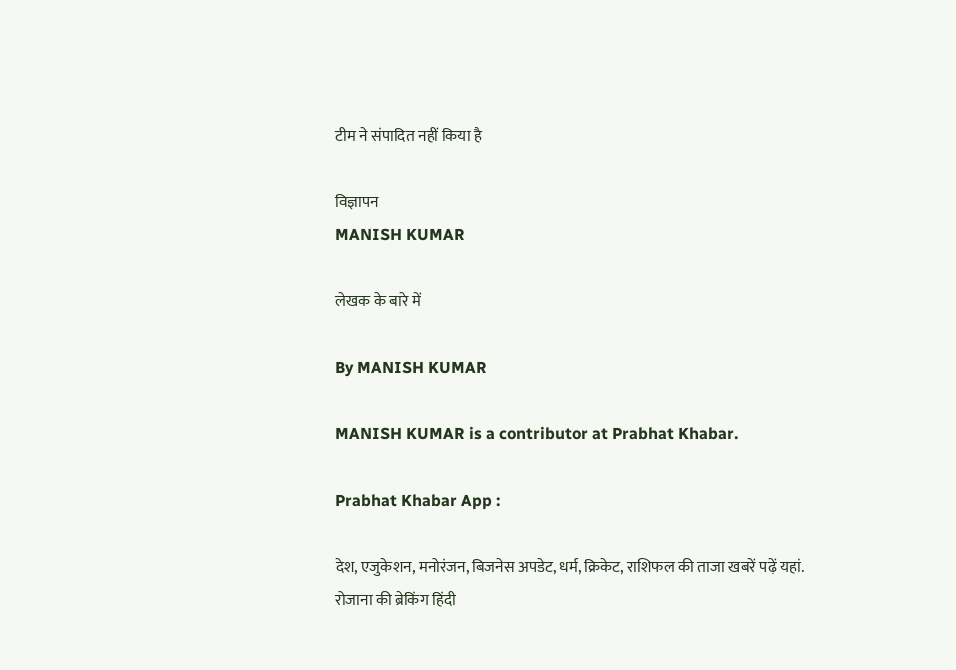टीम ने संपादित नहीं किया है

विज्ञापन
MANISH KUMAR

लेखक के बारे में

By MANISH KUMAR

MANISH KUMAR is a contributor at Prabhat Khabar.

Prabhat Khabar App :

देश, एजुकेशन, मनोरंजन, बिजनेस अपडेट, धर्म, क्रिकेट, राशिफल की ताजा खबरें पढ़ें यहां. रोजाना की ब्रेकिंग हिंदी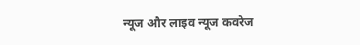न्यूज और लाइव न्यूज कवरेज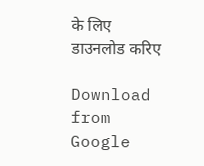के लिए डाउनलोड करिए

Download from Google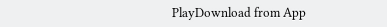PlayDownload from App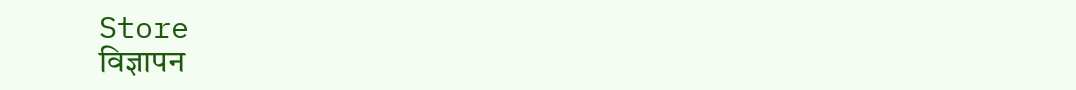Store
विज्ञापन